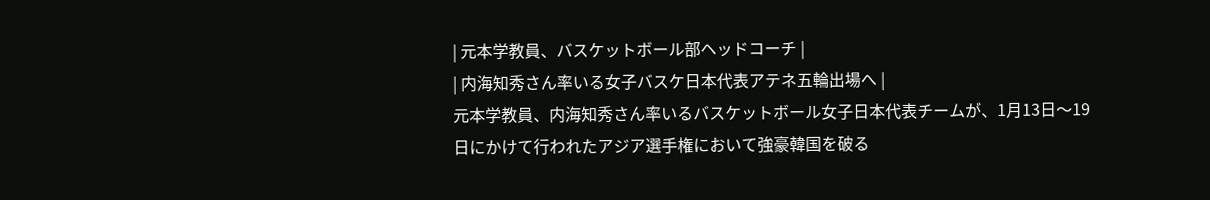| 元本学教員、バスケットボール部ヘッドコーチ |
| 内海知秀さん率いる女子バスケ日本代表アテネ五輪出場へ |
元本学教員、内海知秀さん率いるバスケットボール女子日本代表チームが、1月13日〜19日にかけて行われたアジア選手権において強豪韓国を破る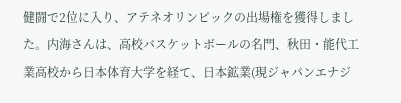健闘で2位に入り、アテネオリンピックの出場権を獲得しました。内海さんは、高校バスケットボールの名門、秋田・能代工業高校から日本体育大学を経て、日本鉱業(現ジャパンエナジ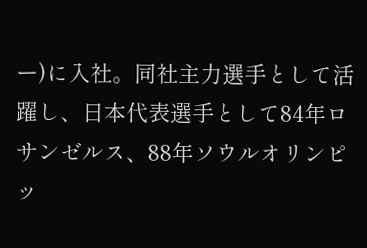ー)に入社。同社主力選手として活躍し、日本代表選手として84年ロサンゼルス、88年ソウルオリンピッ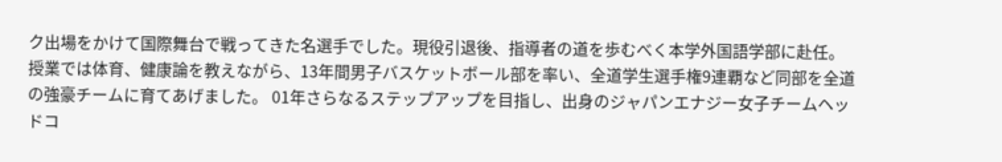ク出場をかけて国際舞台で戦ってきた名選手でした。現役引退後、指導者の道を歩むべく本学外国語学部に赴任。授業では体育、健康論を教えながら、13年間男子バスケットボール部を率い、全道学生選手権9連覇など同部を全道の強豪チームに育てあげました。 01年さらなるステップアップを目指し、出身のジャパンエナジー女子チームヘッドコ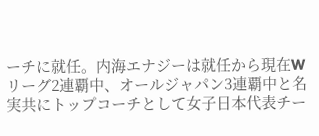ーチに就任。内海エナジーは就任から現在Wリーグ2連覇中、オールジャパン3連覇中と名実共にトップコーチとして女子日本代表チー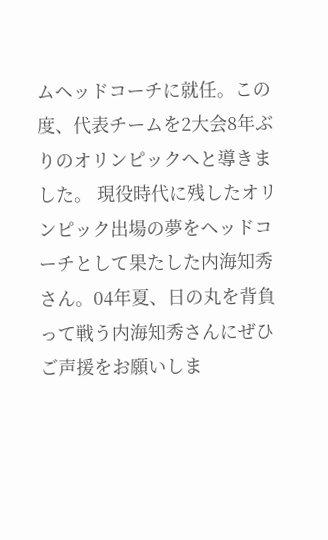ムヘッドコーチに就任。この度、代表チームを2大会8年ぶりのオリンピックへと導きました。 現役時代に残したオリンピック出場の夢をヘッドコーチとして果たした内海知秀さん。04年夏、日の丸を背負って戦う内海知秀さんにぜひご声援をお願いしま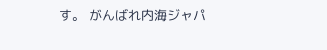す。 がんばれ内海ジャパ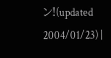ン!(updated 2004/01/23) |